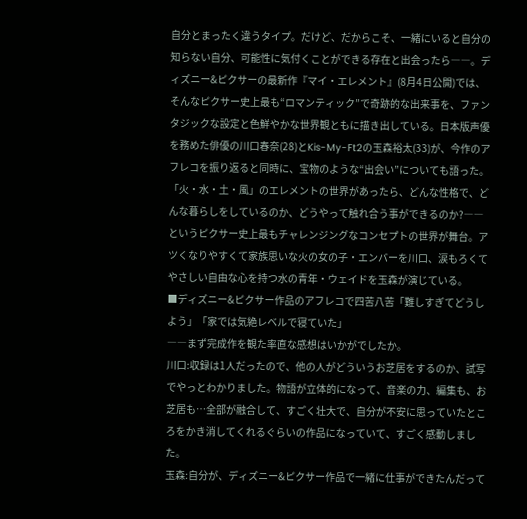自分とまったく違うタイプ。だけど、だからこそ、一緒にいると自分の知らない自分、可能性に気付くことができる存在と出会ったら――。ディズニー&ピクサーの最新作『マイ・エレメント』(8月4日公開)では、そんなピクサー史上最も“ロマンティック”で奇跡的な出来事を、ファンタジックな設定と色鮮やかな世界観ともに描き出している。日本版声優を務めた俳優の川口春奈(28)とKis-My-Ft2の玉森裕太(33)が、今作のアフレコを振り返ると同時に、宝物のような“出会い”についても語った。
「火・水・土・風」のエレメントの世界があったら、どんな性格で、どんな暮らしをしているのか、どうやって触れ合う事ができるのか?――というピクサー史上最もチャレンジングなコンセプトの世界が舞台。アツくなりやすくて家族思いな火の女の子・エンバーを川口、涙もろくてやさしい自由な心を持つ水の青年・ウェイドを玉森が演じている。
■ディズニー&ピクサー作品のアフレコで四苦八苦「難しすぎてどうしよう」「家では気絶レベルで寝ていた」
――まず完成作を観た率直な感想はいかがでしたか。
川口:収録は1人だったので、他の人がどういうお芝居をするのか、試写でやっとわかりました。物語が立体的になって、音楽の力、編集も、お芝居も…全部が融合して、すごく壮大で、自分が不安に思っていたところをかき消してくれるぐらいの作品になっていて、すごく感動しました。
玉森:自分が、ディズニー&ピクサー作品で一緒に仕事ができたんだって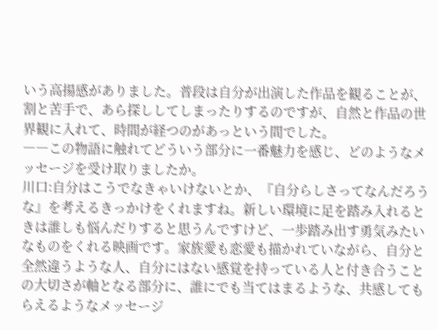いう高揚感がありました。普段は自分が出演した作品を観ることが、割と苦手で、あら探ししてしまったりするのですが、自然と作品の世界観に入れて、時間が経つのがあっという間でした。
――この物語に触れてどういう部分に一番魅力を感じ、どのようなメッセージを受け取りましたか。
川口:自分はこうでなきゃいけないとか、『自分らしさってなんだろうな』を考えるきっかけをくれますね。新しい環境に足を踏み入れるときは誰しも悩んだりすると思うんですけど、一歩踏み出す勇気みたいなものをくれる映画です。家族愛も恋愛も描かれていながら、自分と全然違うような人、自分にはない感覚を持っている人と付き合うことの大切さが軸となる部分に、誰にでも当てはまるような、共感してもらえるようなメッセージ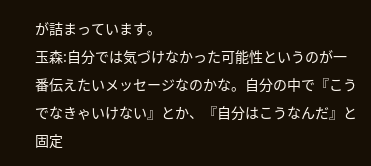が詰まっています。
玉森:自分では気づけなかった可能性というのが一番伝えたいメッセージなのかな。自分の中で『こうでなきゃいけない』とか、『自分はこうなんだ』と固定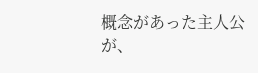概念があった主人公が、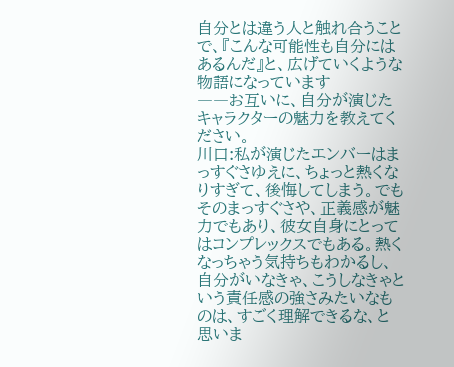自分とは違う人と触れ合うことで、『こんな可能性も自分にはあるんだ』と、広げていくような物語になっています
――お互いに、自分が演じたキャラクターの魅力を教えてください。
川口:私が演じたエンバーはまっすぐさゆえに、ちょっと熱くなりすぎて、後悔してしまう。でもそのまっすぐさや、正義感が魅力でもあり、彼女自身にとってはコンプレックスでもある。熱くなっちゃう気持ちもわかるし、自分がいなきゃ、こうしなきゃという責任感の強さみたいなものは、すごく理解できるな、と思いま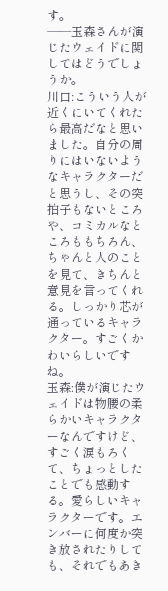す。
――玉森さんが演じたウェイドに関してはどうでしょうか。
川口:こういう人が近くにいてくれたら最高だなと思いました。自分の周りにはいないようなキャラクターだと思うし、その突拍子もないところや、コミカルなところももちろん、ちゃんと人のことを見て、きちんと意見を言ってくれる。しっかり芯が通っているキャラクター。すごくかわいらしいですね。
玉森:僕が演じたウェイドは物腰の柔らかいキャラクターなんですけど、すごく涙もろくて、ちょっとしたことでも感動する。愛らしいキャラクターです。エンバーに何度か突き放されたりしても、それでもあき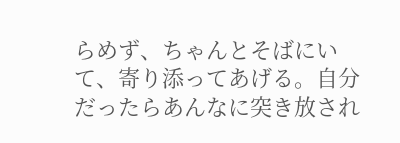らめず、ちゃんとそばにいて、寄り添ってあげる。自分だったらあんなに突き放され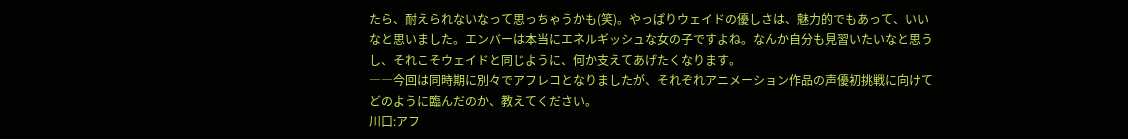たら、耐えられないなって思っちゃうかも(笑)。やっぱりウェイドの優しさは、魅力的でもあって、いいなと思いました。エンバーは本当にエネルギッシュな女の子ですよね。なんか自分も見習いたいなと思うし、それこそウェイドと同じように、何か支えてあげたくなります。
――今回は同時期に別々でアフレコとなりましたが、それぞれアニメーション作品の声優初挑戦に向けてどのように臨んだのか、教えてください。
川口:アフ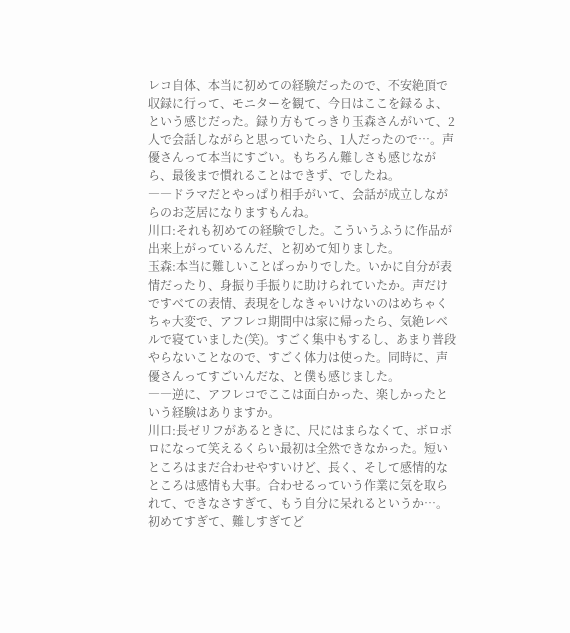レコ自体、本当に初めての経験だったので、不安絶頂で収録に行って、モニターを観て、今日はここを録るよ、という感じだった。録り方もてっきり玉森さんがいて、2人で会話しながらと思っていたら、1人だったので…。声優さんって本当にすごい。もちろん難しさも感じながら、最後まで慣れることはできず、でしたね。
――ドラマだとやっぱり相手がいて、会話が成立しながらのお芝居になりますもんね。
川口:それも初めての経験でした。こういうふうに作品が出来上がっているんだ、と初めて知りました。
玉森:本当に難しいことばっかりでした。いかに自分が表情だったり、身振り手振りに助けられていたか。声だけですべての表情、表現をしなきゃいけないのはめちゃくちゃ大変で、アフレコ期間中は家に帰ったら、気絶レベルで寝ていました(笑)。すごく集中もするし、あまり普段やらないことなので、すごく体力は使った。同時に、声優さんってすごいんだな、と僕も感じました。
――逆に、アフレコでここは面白かった、楽しかったという経験はありますか。
川口:長ゼリフがあるときに、尺にはまらなくて、ボロボロになって笑えるくらい最初は全然できなかった。短いところはまだ合わせやすいけど、長く、そして感情的なところは感情も大事。合わせるっていう作業に気を取られて、できなさすぎて、もう自分に呆れるというか…。初めてすぎて、難しすぎてど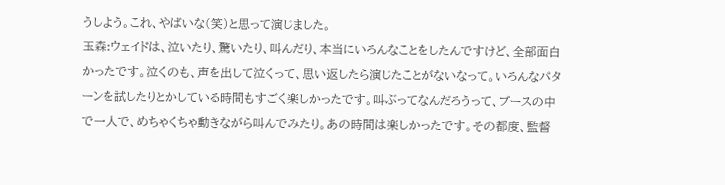うしよう。これ、やばいな(笑)と思って演じました。
玉森:ウェイドは、泣いたり、驚いたり、叫んだり、本当にいろんなことをしたんですけど、全部面白かったです。泣くのも、声を出して泣くって、思い返したら演じたことがないなって。いろんなパターンを試したりとかしている時間もすごく楽しかったです。叫ぶってなんだろうって、ブースの中で一人で、めちゃくちゃ動きながら叫んでみたり。あの時間は楽しかったです。その都度、監督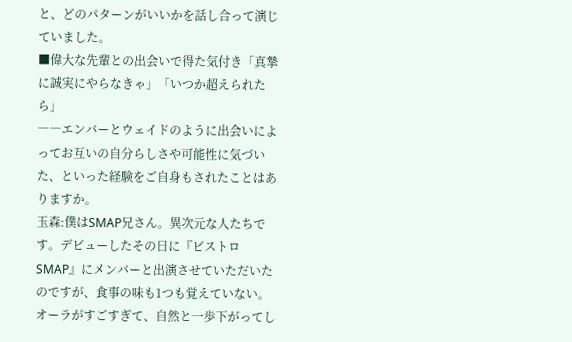と、どのパターンがいいかを話し合って演じていました。
■偉大な先輩との出会いで得た気付き「真摯に誠実にやらなきゃ」「いつか超えられたら」
――エンバーとウェイドのように出会いによってお互いの自分らしさや可能性に気づいた、といった経験をご自身もされたことはありますか。
玉森:僕はSMAP兄さん。異次元な人たちです。デビューしたその日に『ビストロSMAP』にメンバーと出演させていただいたのですが、食事の味も1つも覚えていない。オーラがすごすぎて、自然と一歩下がってし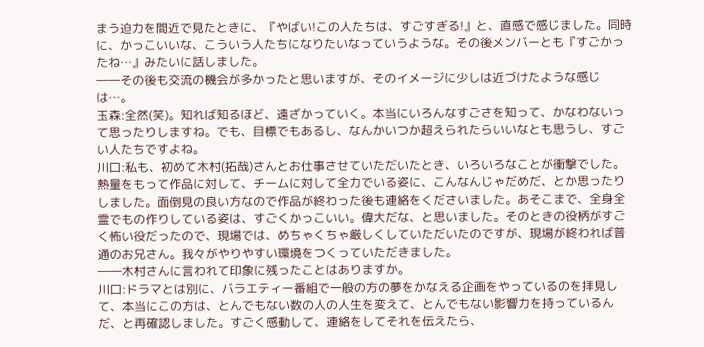まう迫力を間近で見たときに、『やばい!この人たちは、すごすぎる!』と、直感で感じました。同時に、かっこいいな、こういう人たちになりたいなっていうような。その後メンバーとも『すごかったね…』みたいに話しました。
――その後も交流の機会が多かったと思いますが、そのイメージに少しは近づけたような感じは…。
玉森:全然(笑)。知れば知るほど、遠ざかっていく。本当にいろんなすごさを知って、かなわないって思ったりしますね。でも、目標でもあるし、なんかいつか超えられたらいいなとも思うし、すごい人たちですよね。
川口:私も、初めて木村(拓哉)さんとお仕事させていただいたとき、いろいろなことが衝撃でした。熱量をもって作品に対して、チームに対して全力でいる姿に、こんなんじゃだめだ、とか思ったりしました。面倒見の良い方なので作品が終わった後も連絡をくださいました。あそこまで、全身全霊でもの作りしている姿は、すごくかっこいい。偉大だな、と思いました。そのときの役柄がすごく怖い役だったので、現場では、めちゃくちゃ厳しくしていただいたのですが、現場が終われば普通のお兄さん。我々がやりやすい環境をつくっていただきました。
――木村さんに言われて印象に残ったことはありますか。
川口:ドラマとは別に、バラエティー番組で一般の方の夢をかなえる企画をやっているのを拝見して、本当にこの方は、とんでもない数の人の人生を変えて、とんでもない影響力を持っているんだ、と再確認しました。すごく感動して、連絡をしてそれを伝えたら、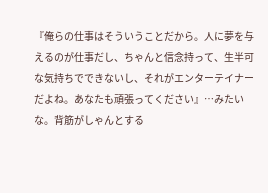『俺らの仕事はそういうことだから。人に夢を与えるのが仕事だし、ちゃんと信念持って、生半可な気持ちでできないし、それがエンターテイナーだよね。あなたも頑張ってください』…みたいな。背筋がしゃんとする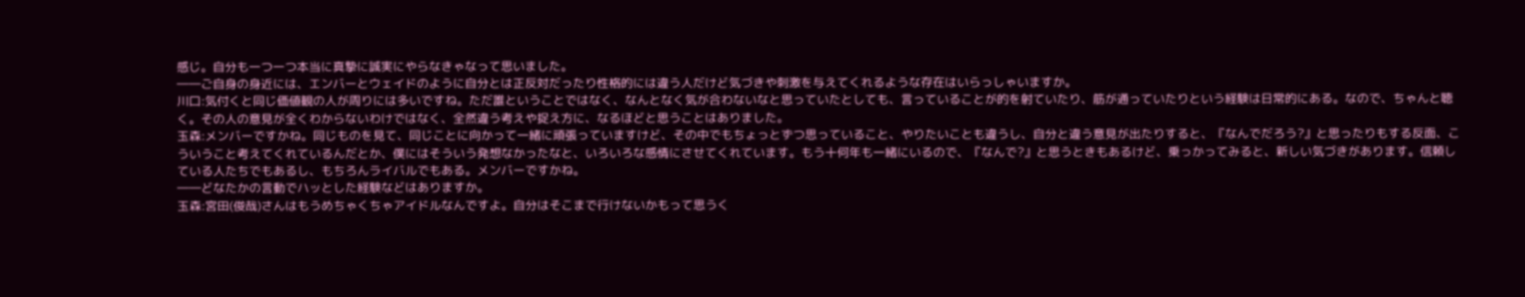感じ。自分も一つ一つ本当に真摯に誠実にやらなきゃなって思いました。
――ご自身の身近には、エンバーとウェイドのように自分とは正反対だったり性格的には違う人だけど気づきや刺激を与えてくれるような存在はいらっしゃいますか。
川口:気付くと同じ価値観の人が周りには多いですね。ただ誰ということではなく、なんとなく気が合わないなと思っていたとしても、言っていることが的を射ていたり、筋が通っていたりという経験は日常的にある。なので、ちゃんと聴く。その人の意見が全くわからないわけではなく、全然違う考えや捉え方に、なるほどと思うことはありました。
玉森:メンバーですかね。同じものを見て、同じことに向かって一緒に頑張っていますけど、その中でもちょっとずつ思っていること、やりたいことも違うし、自分と違う意見が出たりすると、『なんでだろう?』と思ったりもする反面、こういうこと考えてくれているんだとか、僕にはそういう発想なかったなと、いろいろな感情にさせてくれています。もう十何年も一緒にいるので、『なんで?』と思うときもあるけど、乗っかってみると、新しい気づきがあります。信頼している人たちでもあるし、もちろんライバルでもある。メンバーですかね。
――どなたかの言動でハッとした経験などはありますか。
玉森:宮田(俊哉)さんはもうめちゃくちゃアイドルなんですよ。自分はそこまで行けないかもって思うく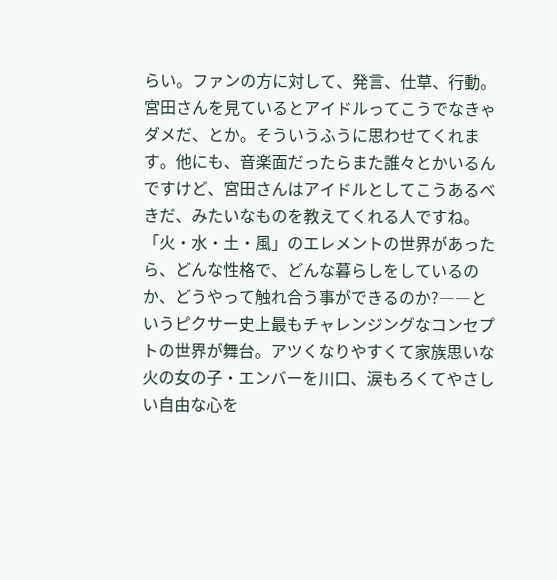らい。ファンの方に対して、発言、仕草、行動。宮田さんを見ているとアイドルってこうでなきゃダメだ、とか。そういうふうに思わせてくれます。他にも、音楽面だったらまた誰々とかいるんですけど、宮田さんはアイドルとしてこうあるべきだ、みたいなものを教えてくれる人ですね。
「火・水・土・風」のエレメントの世界があったら、どんな性格で、どんな暮らしをしているのか、どうやって触れ合う事ができるのか?――というピクサー史上最もチャレンジングなコンセプトの世界が舞台。アツくなりやすくて家族思いな火の女の子・エンバーを川口、涙もろくてやさしい自由な心を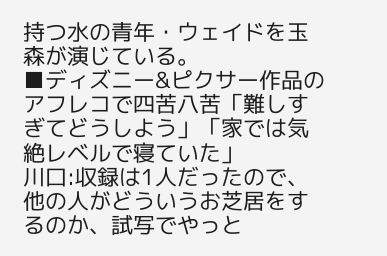持つ水の青年・ウェイドを玉森が演じている。
■ディズニー&ピクサー作品のアフレコで四苦八苦「難しすぎてどうしよう」「家では気絶レベルで寝ていた」
川口:収録は1人だったので、他の人がどういうお芝居をするのか、試写でやっと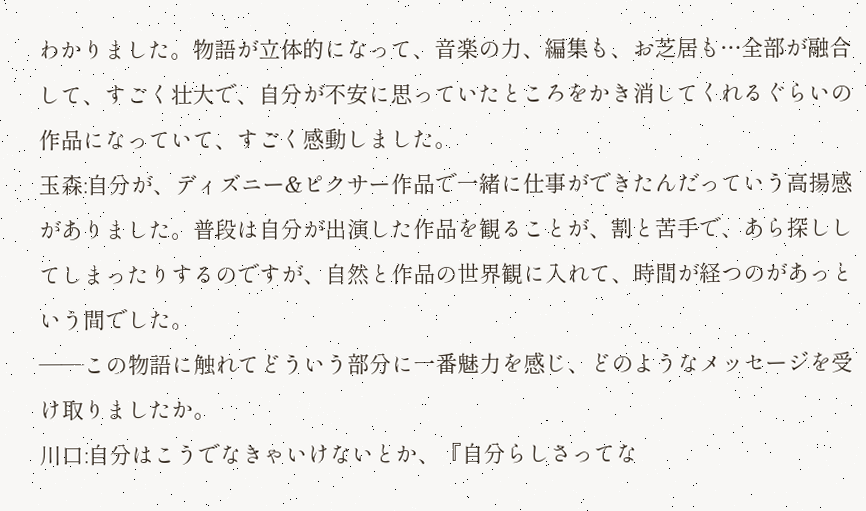わかりました。物語が立体的になって、音楽の力、編集も、お芝居も…全部が融合して、すごく壮大で、自分が不安に思っていたところをかき消してくれるぐらいの作品になっていて、すごく感動しました。
玉森:自分が、ディズニー&ピクサー作品で一緒に仕事ができたんだっていう高揚感がありました。普段は自分が出演した作品を観ることが、割と苦手で、あら探ししてしまったりするのですが、自然と作品の世界観に入れて、時間が経つのがあっという間でした。
――この物語に触れてどういう部分に一番魅力を感じ、どのようなメッセージを受け取りましたか。
川口:自分はこうでなきゃいけないとか、『自分らしさってな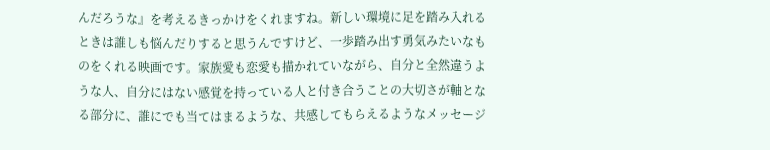んだろうな』を考えるきっかけをくれますね。新しい環境に足を踏み入れるときは誰しも悩んだりすると思うんですけど、一歩踏み出す勇気みたいなものをくれる映画です。家族愛も恋愛も描かれていながら、自分と全然違うような人、自分にはない感覚を持っている人と付き合うことの大切さが軸となる部分に、誰にでも当てはまるような、共感してもらえるようなメッセージ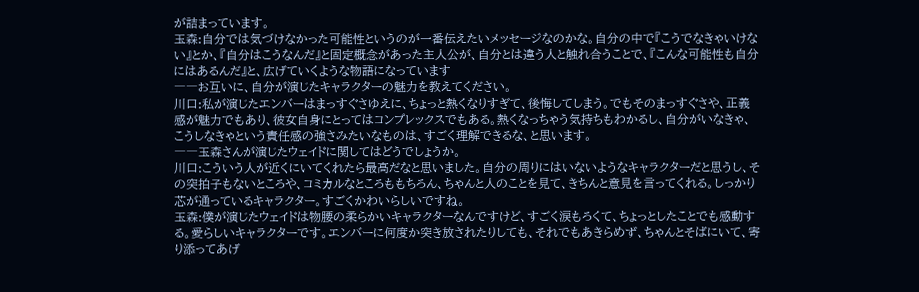が詰まっています。
玉森:自分では気づけなかった可能性というのが一番伝えたいメッセージなのかな。自分の中で『こうでなきゃいけない』とか、『自分はこうなんだ』と固定概念があった主人公が、自分とは違う人と触れ合うことで、『こんな可能性も自分にはあるんだ』と、広げていくような物語になっています
――お互いに、自分が演じたキャラクターの魅力を教えてください。
川口:私が演じたエンバーはまっすぐさゆえに、ちょっと熱くなりすぎて、後悔してしまう。でもそのまっすぐさや、正義感が魅力でもあり、彼女自身にとってはコンプレックスでもある。熱くなっちゃう気持ちもわかるし、自分がいなきゃ、こうしなきゃという責任感の強さみたいなものは、すごく理解できるな、と思います。
――玉森さんが演じたウェイドに関してはどうでしょうか。
川口:こういう人が近くにいてくれたら最高だなと思いました。自分の周りにはいないようなキャラクターだと思うし、その突拍子もないところや、コミカルなところももちろん、ちゃんと人のことを見て、きちんと意見を言ってくれる。しっかり芯が通っているキャラクター。すごくかわいらしいですね。
玉森:僕が演じたウェイドは物腰の柔らかいキャラクターなんですけど、すごく涙もろくて、ちょっとしたことでも感動する。愛らしいキャラクターです。エンバーに何度か突き放されたりしても、それでもあきらめず、ちゃんとそばにいて、寄り添ってあげ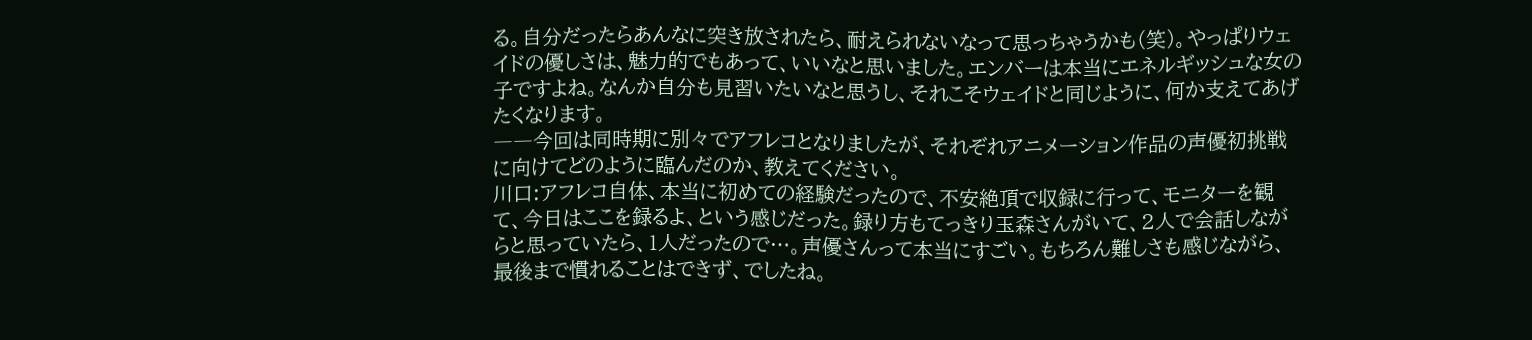る。自分だったらあんなに突き放されたら、耐えられないなって思っちゃうかも(笑)。やっぱりウェイドの優しさは、魅力的でもあって、いいなと思いました。エンバーは本当にエネルギッシュな女の子ですよね。なんか自分も見習いたいなと思うし、それこそウェイドと同じように、何か支えてあげたくなります。
――今回は同時期に別々でアフレコとなりましたが、それぞれアニメーション作品の声優初挑戦に向けてどのように臨んだのか、教えてください。
川口:アフレコ自体、本当に初めての経験だったので、不安絶頂で収録に行って、モニターを観て、今日はここを録るよ、という感じだった。録り方もてっきり玉森さんがいて、2人で会話しながらと思っていたら、1人だったので…。声優さんって本当にすごい。もちろん難しさも感じながら、最後まで慣れることはできず、でしたね。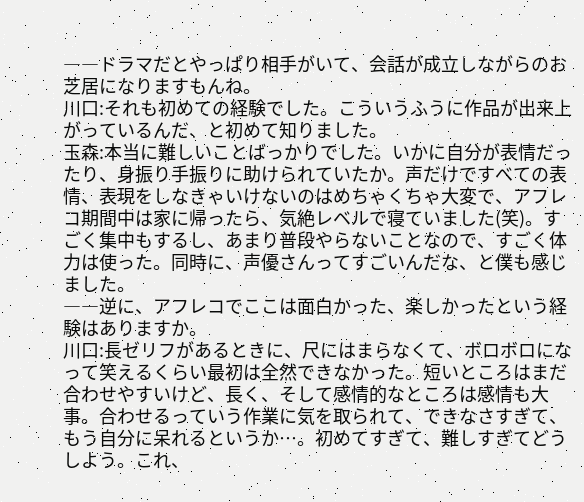――ドラマだとやっぱり相手がいて、会話が成立しながらのお芝居になりますもんね。
川口:それも初めての経験でした。こういうふうに作品が出来上がっているんだ、と初めて知りました。
玉森:本当に難しいことばっかりでした。いかに自分が表情だったり、身振り手振りに助けられていたか。声だけですべての表情、表現をしなきゃいけないのはめちゃくちゃ大変で、アフレコ期間中は家に帰ったら、気絶レベルで寝ていました(笑)。すごく集中もするし、あまり普段やらないことなので、すごく体力は使った。同時に、声優さんってすごいんだな、と僕も感じました。
――逆に、アフレコでここは面白かった、楽しかったという経験はありますか。
川口:長ゼリフがあるときに、尺にはまらなくて、ボロボロになって笑えるくらい最初は全然できなかった。短いところはまだ合わせやすいけど、長く、そして感情的なところは感情も大事。合わせるっていう作業に気を取られて、できなさすぎて、もう自分に呆れるというか…。初めてすぎて、難しすぎてどうしよう。これ、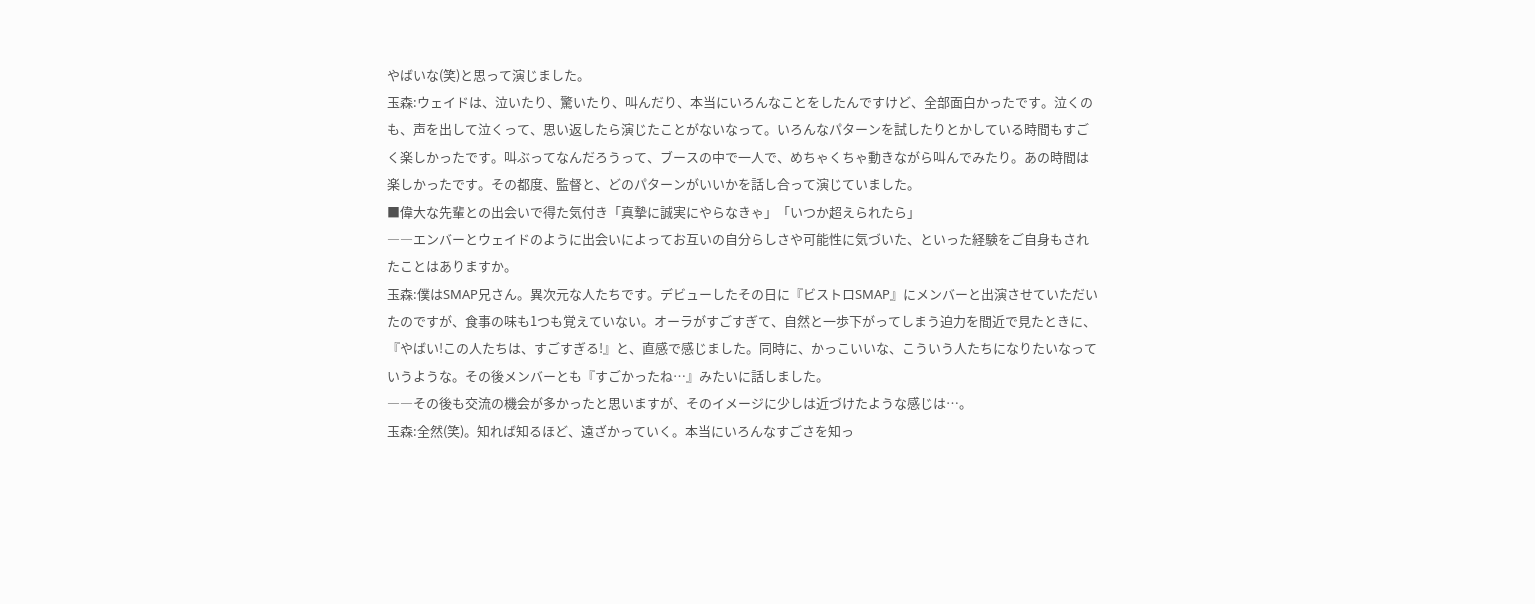やばいな(笑)と思って演じました。
玉森:ウェイドは、泣いたり、驚いたり、叫んだり、本当にいろんなことをしたんですけど、全部面白かったです。泣くのも、声を出して泣くって、思い返したら演じたことがないなって。いろんなパターンを試したりとかしている時間もすごく楽しかったです。叫ぶってなんだろうって、ブースの中で一人で、めちゃくちゃ動きながら叫んでみたり。あの時間は楽しかったです。その都度、監督と、どのパターンがいいかを話し合って演じていました。
■偉大な先輩との出会いで得た気付き「真摯に誠実にやらなきゃ」「いつか超えられたら」
――エンバーとウェイドのように出会いによってお互いの自分らしさや可能性に気づいた、といった経験をご自身もされたことはありますか。
玉森:僕はSMAP兄さん。異次元な人たちです。デビューしたその日に『ビストロSMAP』にメンバーと出演させていただいたのですが、食事の味も1つも覚えていない。オーラがすごすぎて、自然と一歩下がってしまう迫力を間近で見たときに、『やばい!この人たちは、すごすぎる!』と、直感で感じました。同時に、かっこいいな、こういう人たちになりたいなっていうような。その後メンバーとも『すごかったね…』みたいに話しました。
――その後も交流の機会が多かったと思いますが、そのイメージに少しは近づけたような感じは…。
玉森:全然(笑)。知れば知るほど、遠ざかっていく。本当にいろんなすごさを知っ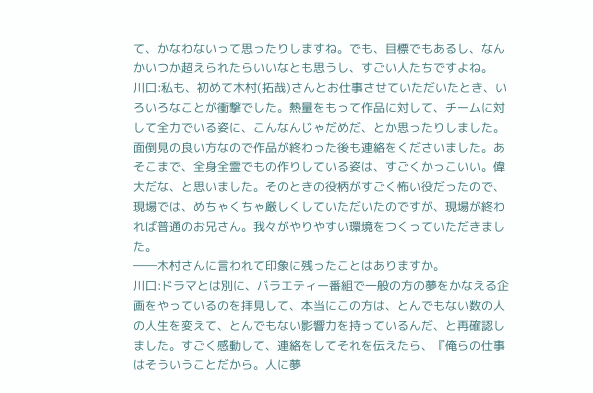て、かなわないって思ったりしますね。でも、目標でもあるし、なんかいつか超えられたらいいなとも思うし、すごい人たちですよね。
川口:私も、初めて木村(拓哉)さんとお仕事させていただいたとき、いろいろなことが衝撃でした。熱量をもって作品に対して、チームに対して全力でいる姿に、こんなんじゃだめだ、とか思ったりしました。面倒見の良い方なので作品が終わった後も連絡をくださいました。あそこまで、全身全霊でもの作りしている姿は、すごくかっこいい。偉大だな、と思いました。そのときの役柄がすごく怖い役だったので、現場では、めちゃくちゃ厳しくしていただいたのですが、現場が終われば普通のお兄さん。我々がやりやすい環境をつくっていただきました。
――木村さんに言われて印象に残ったことはありますか。
川口:ドラマとは別に、バラエティー番組で一般の方の夢をかなえる企画をやっているのを拝見して、本当にこの方は、とんでもない数の人の人生を変えて、とんでもない影響力を持っているんだ、と再確認しました。すごく感動して、連絡をしてそれを伝えたら、『俺らの仕事はそういうことだから。人に夢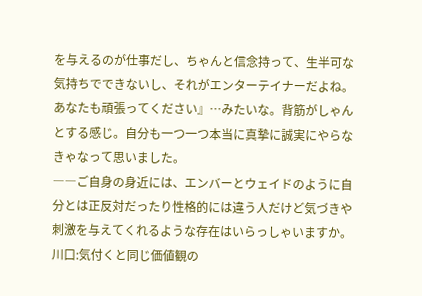を与えるのが仕事だし、ちゃんと信念持って、生半可な気持ちでできないし、それがエンターテイナーだよね。あなたも頑張ってください』…みたいな。背筋がしゃんとする感じ。自分も一つ一つ本当に真摯に誠実にやらなきゃなって思いました。
――ご自身の身近には、エンバーとウェイドのように自分とは正反対だったり性格的には違う人だけど気づきや刺激を与えてくれるような存在はいらっしゃいますか。
川口:気付くと同じ価値観の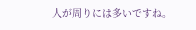人が周りには多いですね。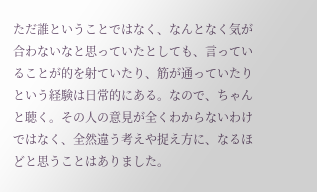ただ誰ということではなく、なんとなく気が合わないなと思っていたとしても、言っていることが的を射ていたり、筋が通っていたりという経験は日常的にある。なので、ちゃんと聴く。その人の意見が全くわからないわけではなく、全然違う考えや捉え方に、なるほどと思うことはありました。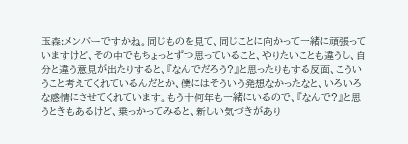玉森:メンバーですかね。同じものを見て、同じことに向かって一緒に頑張っていますけど、その中でもちょっとずつ思っていること、やりたいことも違うし、自分と違う意見が出たりすると、『なんでだろう?』と思ったりもする反面、こういうこと考えてくれているんだとか、僕にはそういう発想なかったなと、いろいろな感情にさせてくれています。もう十何年も一緒にいるので、『なんで?』と思うときもあるけど、乗っかってみると、新しい気づきがあり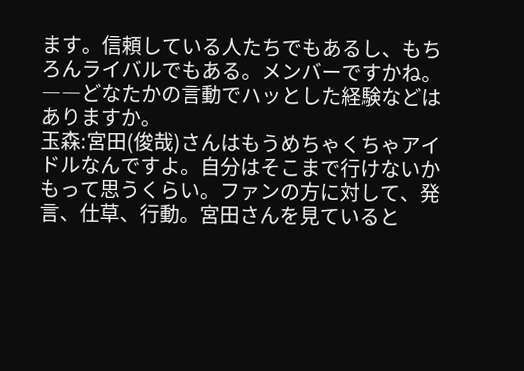ます。信頼している人たちでもあるし、もちろんライバルでもある。メンバーですかね。
――どなたかの言動でハッとした経験などはありますか。
玉森:宮田(俊哉)さんはもうめちゃくちゃアイドルなんですよ。自分はそこまで行けないかもって思うくらい。ファンの方に対して、発言、仕草、行動。宮田さんを見ていると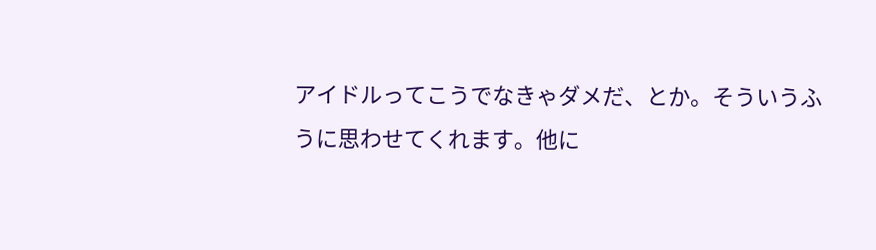アイドルってこうでなきゃダメだ、とか。そういうふうに思わせてくれます。他に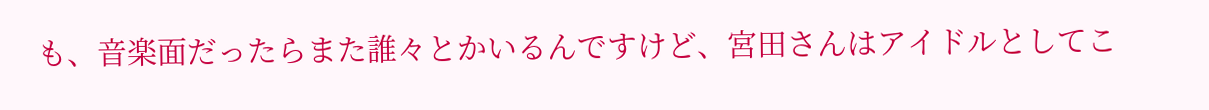も、音楽面だったらまた誰々とかいるんですけど、宮田さんはアイドルとしてこ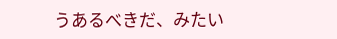うあるべきだ、みたい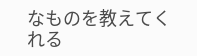なものを教えてくれる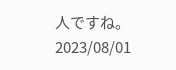人ですね。
2023/08/01